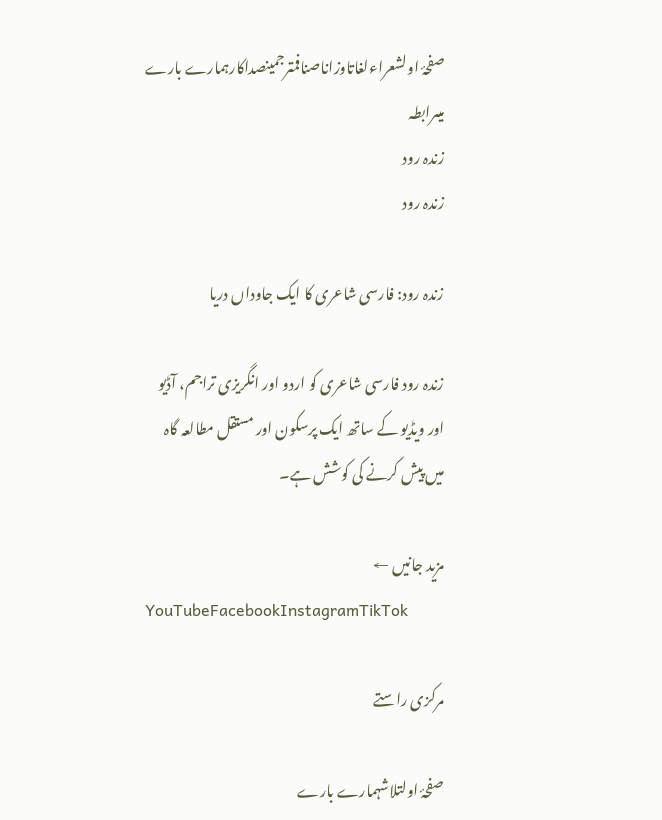صفحۂ اولشعراءلغاتاوزاناصنافمترجمینصداکارہمارے بارے میںرابطہ
زندہ رود
زندہ رود

زندہ رود: فارسی شاعری کا ایک جاوداں دریا

زندہ رود فارسی شاعری کو اردو اور انگریزی تراجم، آڈیو اور ویڈیو کے ساتھ ایک پرسکون اور مستقل مطالعہ گاہ میں پیش کرنے کی کوشش ہے۔

مزید جانیں ←
YouTubeFacebookInstagramTikTok

مرکزی راستے

صفحۂ اولتلاشہمارے بارے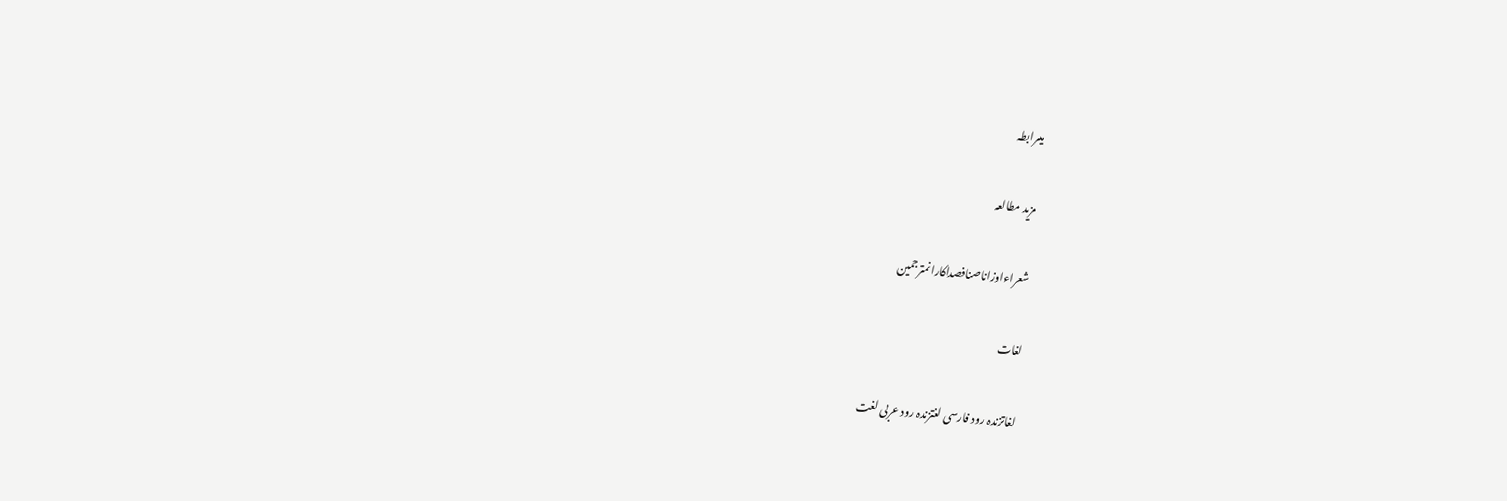میںرابطہ

مزید مطالعہ

شعراءاوزاناصنافصداکارانمترجمین

لغات

لغاتزندہ رود فارسی لغتزندہ رود عربی لغت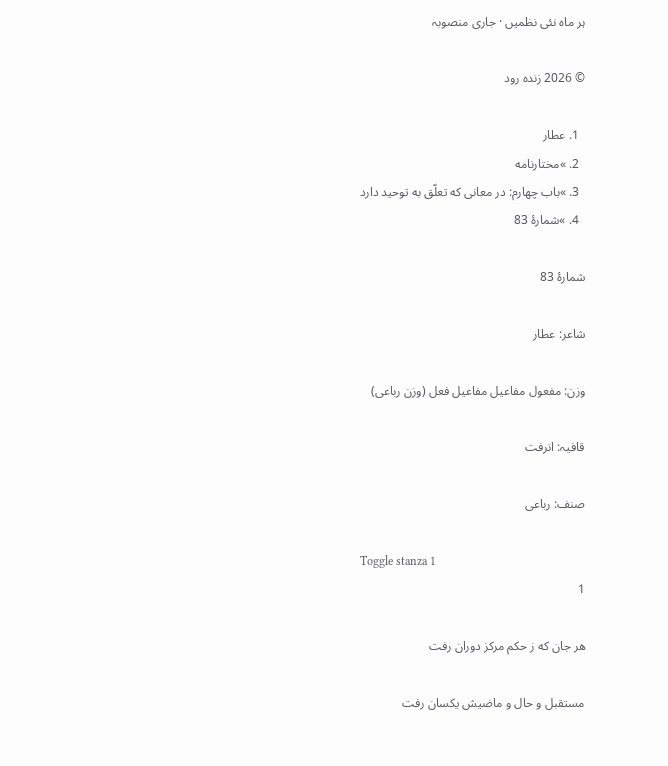ہر ماہ نئی نظمیں · جاری منصوبہ

© 2026 زندہ رود

  1. عطار
  2. »مختارنامه
  3. »باب چهارم: در معانی كه تعلّق به توحید دارد
  4. »شمارهٔ 83

شمارهٔ 83

شاعر: عطار

وزن: مفعول مفاعیل مفاعیل فعل (وزن رباعی)

قافیہ: انرفت

صنف: رباعی

Toggle stanza 1
1

هر جان که ز حکم مرکز دوران رفت

مستقبل و حال و ماضیش یکسان رفت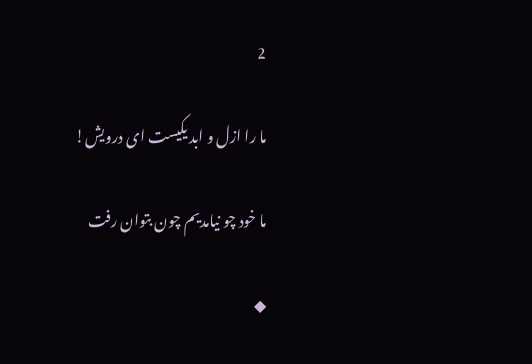2

ما را ازل و ابد یکیست ای درویش!

ما خود چو نیامدیم چون بتوان رفت

◆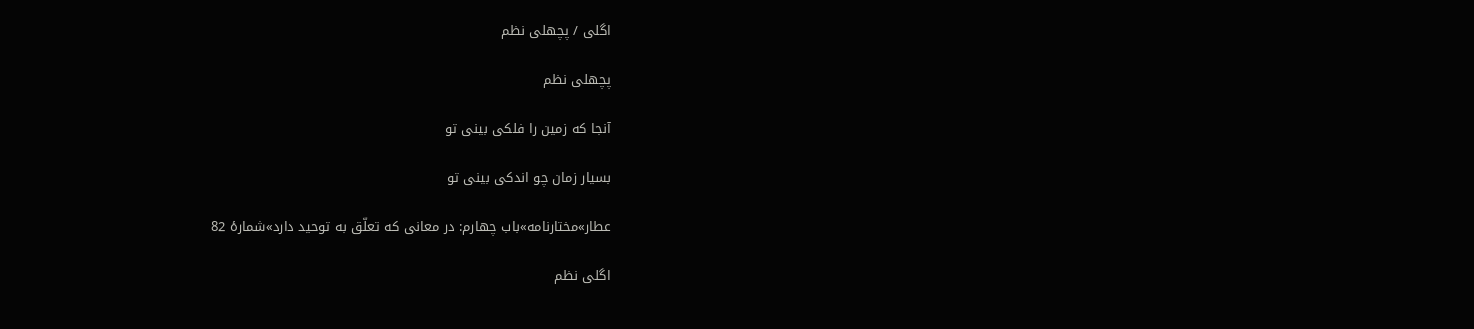اگلی / پچھلی نظم

پچھلی نظم

آنجا که زمین را فلکی بینی تو

بسیار زمان چو اندکی بینی تو

عطار»مختارنامه»باب چهارم: در معانی كه تعلّق به توحید دارد»شمارهٔ 82

اگلی نظم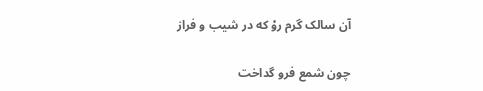آن سالک گرم روْ که در شیب و فراز

چون شمع فرو گداخت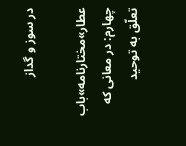در سوز و گداز

عطار»مختارنامه»باب چهارم: در معانی كه تعلّق به توحید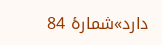دارد»شمارهٔ 84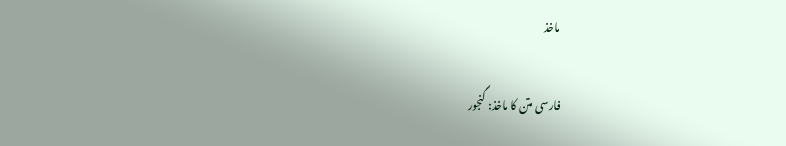ماخذ

فارسی متن کا ماخذ: گنجور